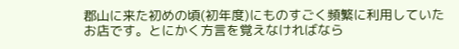郡山に来た初めの頃(初年度)にものすごく頻繁に利用していたお店です。とにかく方言を覚えなければなら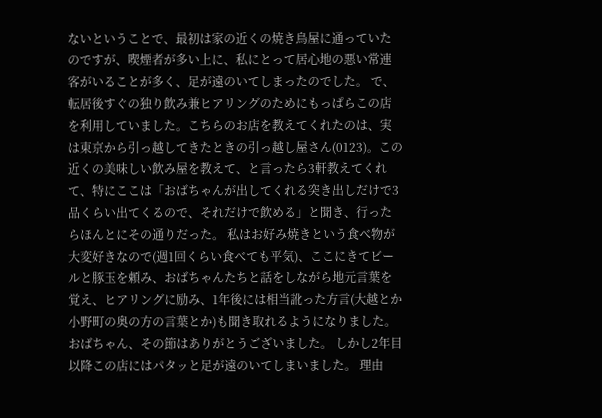ないということで、最初は家の近くの焼き鳥屋に通っていたのですが、喫煙者が多い上に、私にとって居心地の悪い常連客がいることが多く、足が遠のいてしまったのでした。 で、転居後すぐの独り飲み兼ヒアリングのためにもっぱらこの店を利用していました。こちらのお店を教えてくれたのは、実は東京から引っ越してきたときの引っ越し屋さん(0123)。この近くの美味しい飲み屋を教えて、と言ったら3軒教えてくれて、特にここは「おばちゃんが出してくれる突き出しだけで3品くらい出てくるので、それだけで飲める」と聞き、行ったらほんとにその通りだった。 私はお好み焼きという食べ物が大変好きなので(週1回くらい食べても平気)、ここにきてビールと豚玉を頼み、おばちゃんたちと話をしながら地元言葉を覚え、ヒアリングに励み、1年後には相当訛った方言(大越とか小野町の奥の方の言葉とか)も聞き取れるようになりました。おばちゃん、その節はありがとうございました。 しかし2年目以降この店にはパタッと足が遠のいてしまいました。 理由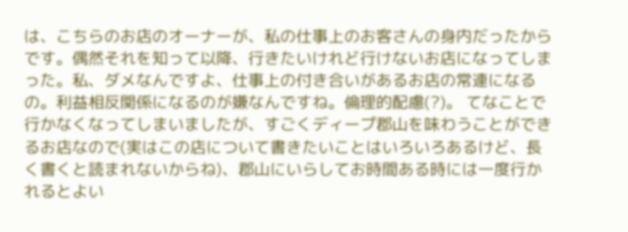は、こちらのお店のオーナーが、私の仕事上のお客さんの身内だったからです。偶然それを知って以降、行きたいけれど行けないお店になってしまった。私、ダメなんですよ、仕事上の付き合いがあるお店の常連になるの。利益相反関係になるのが嫌なんですね。倫理的配慮(?)。 てなことで行かなくなってしまいましたが、すごくディープ郡山を味わうことができるお店なので(実はこの店について書きたいことはいろいろあるけど、長く書くと読まれないからね)、郡山にいらしてお時間ある時には一度行かれるとよい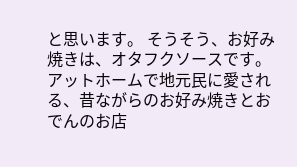と思います。 そうそう、お好み焼きは、オタフクソースです。
アットホームで地元民に愛される、昔ながらのお好み焼きとおでんのお店